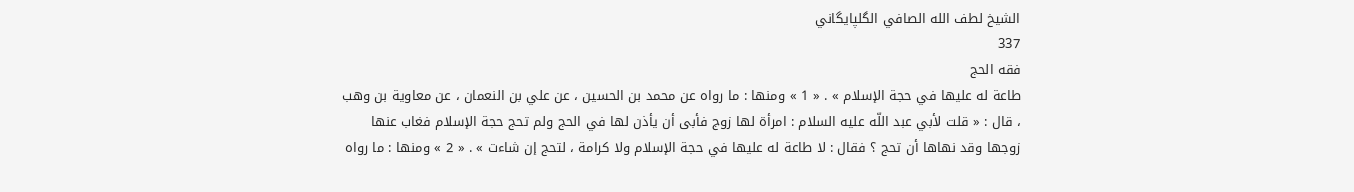الشيخ لطف الله الصافي الگلپايگاني
337
فقه الحج
طاعة له عليها في حجة الإسلام » . « 1 » ومنها : ما رواه عن محمد بن الحسين ، عن علي بن النعمان ، عن معاوية بن وهب ، قال : « قلت لأبي عبد اللّه عليه السلام : امرأة لها زوج فأبى أن يأذن لها في الحج ولم تحج حجة الإسلام فغاب عنها زوجها وقد نهاها أن تحج ؟ فقال : لا طاعة له عليها في حجة الإسلام ولا كرامة ، لتحج إن شاءت » . « 2 » ومنها : ما رواه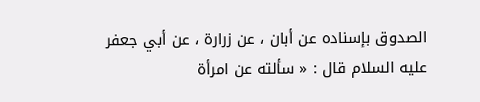الصدوق بإسناده عن أبان ، عن زرارة ، عن أبي جعفر عليه السلام قال : « سألته عن امرأة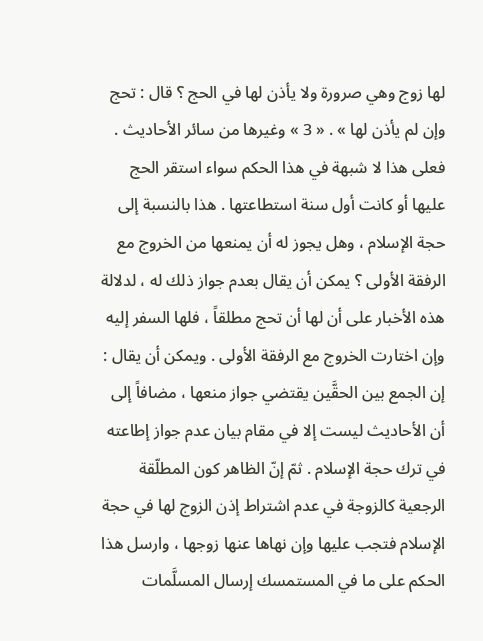لها زوج وهي صرورة ولا يأذن لها في الحج ؟ قال : تحج وإن لم يأذن لها » . « 3 » وغيرها من سائر الأحاديث . فعلى هذا لا شبهة في هذا الحكم سواء استقر الحج عليها أو كانت أول سنة استطاعتها . هذا بالنسبة إلى حجة الإسلام ، وهل يجوز له أن يمنعها من الخروج مع الرفقة الأولى ؟ يمكن أن يقال بعدم جواز ذلك له ، لدلالة هذه الأخبار على أن لها أن تحج مطلقاً ، فلها السفر إليه وإن اختارت الخروج مع الرفقة الأولى . ويمكن أن يقال : إن الجمع بين الحقَّين يقتضي جواز منعها ، مضافاً إلى أن الأحاديث ليست إلا في مقام بيان عدم جواز إطاعته في ترك حجة الإسلام . ثمّ إنّ الظاهر كون المطلّقة الرجعية كالزوجة في عدم اشتراط إذن الزوج لها في حجة الإسلام فتجب عليها وإن نهاها عنها زوجها ، وارسل هذا الحكم على ما في المستمسك إرسال المسلَّمات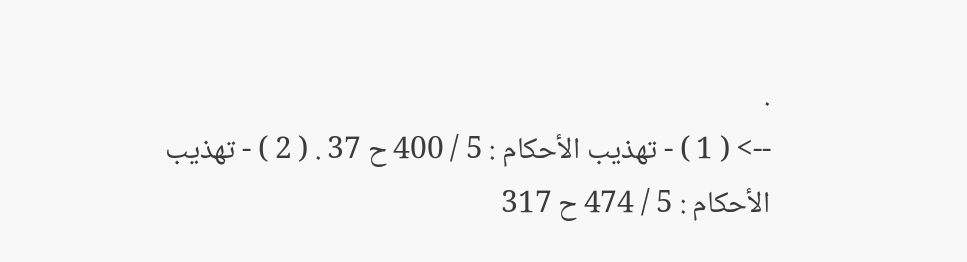.
--> ( 1 ) - تهذيب الأحكام : 5 / 400 ح 37 . ( 2 ) - تهذيب الأحكام : 5 / 474 ح 317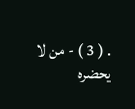. ( 3 ) - من لا يحضره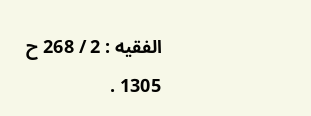الفقيه : 2 / 268 ح 1305 .